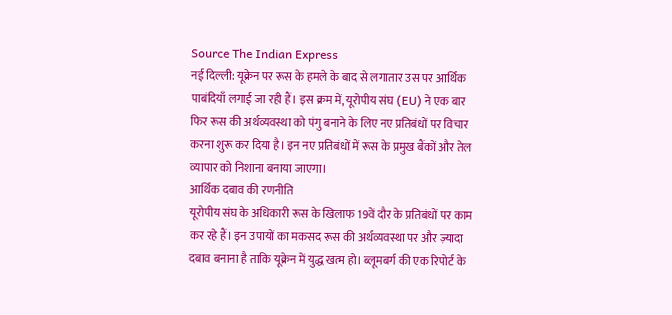Source The Indian Express
नई दिल्ली: यूक्रेन पर रूस के हमले के बाद से लगातार उस पर आर्थिक पाबंदियाँ लगाई जा रही हैं। इस क्रम में, यूरोपीय संघ (EU) ने एक बार फिर रूस की अर्थव्यवस्था को पंगु बनाने के लिए नए प्रतिबंधों पर विचार करना शुरू कर दिया है। इन नए प्रतिबंधों में रूस के प्रमुख बैंकों और तेल व्यापार को निशाना बनाया जाएगा।
आर्थिक दबाव की रणनीति
यूरोपीय संघ के अधिकारी रूस के खिलाफ 19वें दौर के प्रतिबंधों पर काम कर रहे हैं। इन उपायों का मकसद रूस की अर्थव्यवस्था पर और ज़्यादा दबाव बनाना है ताकि यूक्रेन में युद्ध खत्म हो। ब्लूमबर्ग की एक रिपोर्ट के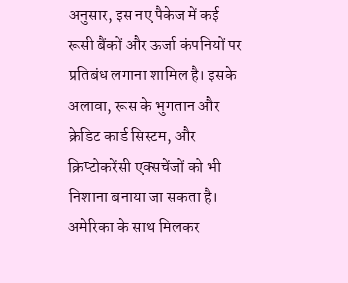अनुसार, इस नए पैकेज में कई रूसी बैंकों और ऊर्जा कंपनियों पर प्रतिबंध लगाना शामिल है। इसके अलावा, रूस के भुगतान और क्रेडिट कार्ड सिस्टम, और क्रिप्टोकरेंसी एक्सचेंजों को भी निशाना बनाया जा सकता है।
अमेरिका के साथ मिलकर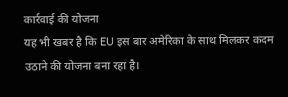कार्रवाई की योजना
यह भी खबर है कि EU इस बार अमेरिका के साथ मिलकर कदम उठाने की योजना बना रहा है।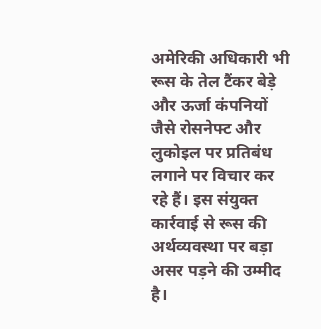अमेरिकी अधिकारी भी रूस के तेल टैंकर बेड़े और ऊर्जा कंपनियों जैसे रोसनेफ्ट और लुकोइल पर प्रतिबंध लगाने पर विचार कर रहे हैं। इस संयुक्त कार्रवाई से रूस की अर्थव्यवस्था पर बड़ा असर पड़ने की उम्मीद है।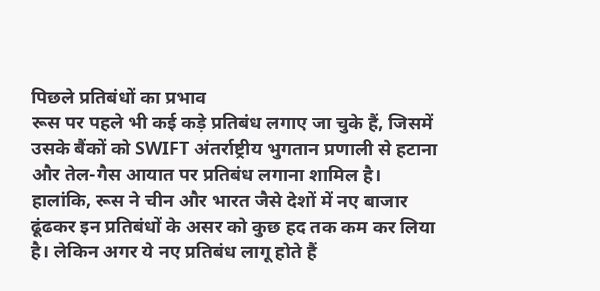पिछले प्रतिबंधों का प्रभाव
रूस पर पहले भी कई कड़े प्रतिबंध लगाए जा चुके हैं, जिसमें उसके बैंकों को SWIFT अंतर्राष्ट्रीय भुगतान प्रणाली से हटाना और तेल-गैस आयात पर प्रतिबंध लगाना शामिल है। हालांकि, रूस ने चीन और भारत जैसे देशों में नए बाजार ढूंढकर इन प्रतिबंधों के असर को कुछ हद तक कम कर लिया है। लेकिन अगर ये नए प्रतिबंध लागू होते हैं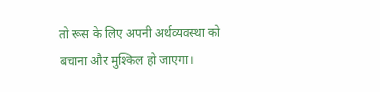तो रूस के लिए अपनी अर्थव्यवस्था को बचाना और मुश्किल हो जाएगा।